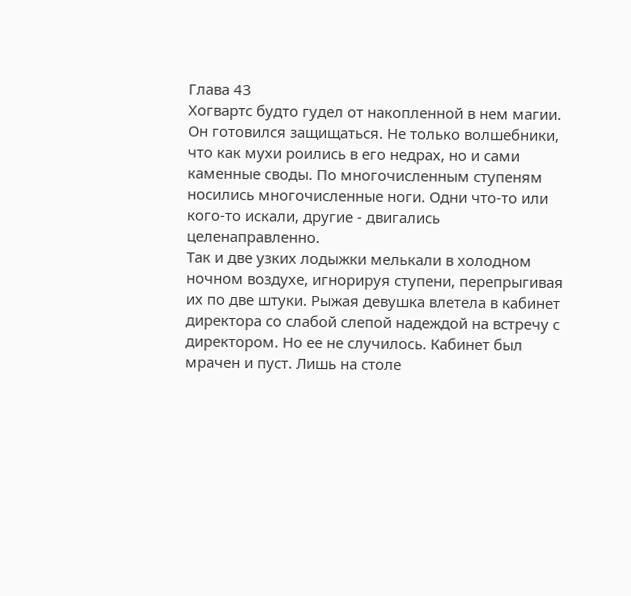Глава 43
Хогвартс будто гудел от накопленной в нем магии. Он готовился защищаться. Не только волшебники, что как мухи роились в его недрах, но и сами каменные своды. По многочисленным ступеням носились многочисленные ноги. Одни что-то или кого-то искали, другие - двигались целенаправленно.
Так и две узких лодыжки мелькали в холодном ночном воздухе, игнорируя ступени, перепрыгивая их по две штуки. Рыжая девушка влетела в кабинет директора со слабой слепой надеждой на встречу с директором. Но ее не случилось. Кабинет был мрачен и пуст. Лишь на столе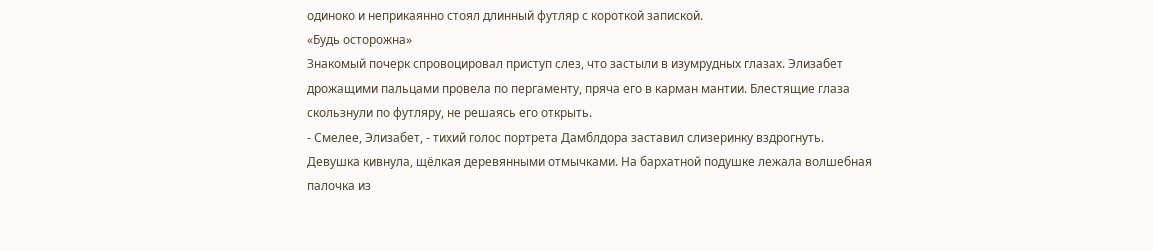одиноко и неприкаянно стоял длинный футляр с короткой запиской.
«Будь осторожна»
Знакомый почерк спровоцировал приступ слез, что застыли в изумрудных глазах. Элизабет дрожащими пальцами провела по пергаменту, пряча его в карман мантии. Блестящие глаза скользнули по футляру, не решаясь его открыть.
- Смелее, Элизабет, - тихий голос портрета Дамблдора заставил слизеринку вздрогнуть.
Девушка кивнула, щёлкая деревянными отмычками. На бархатной подушке лежала волшебная палочка из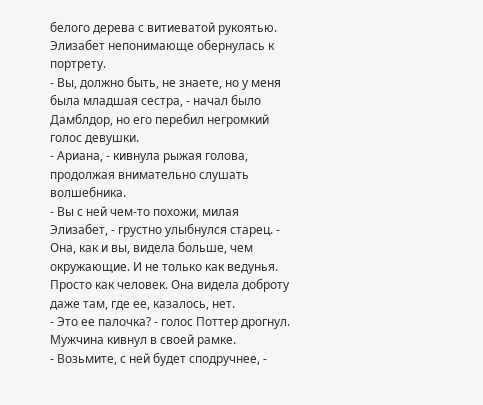белого дерева с витиеватой рукоятью. Элизабет непонимающе обернулась к портрету.
- Вы, должно быть, не знаете, но у меня была младшая сестра, - начал было Дамблдор, но его перебил негромкий голос девушки.
- Ариана, - кивнула рыжая голова, продолжая внимательно слушать волшебника.
- Вы с ней чем-то похожи, милая Элизабет, - грустно улыбнулся старец. - Она, как и вы, видела больше, чем окружающие. И не только как ведунья. Просто как человек. Она видела доброту даже там, где ее, казалось, нет.
- Это ее палочка? - голос Поттер дрогнул. Мужчина кивнул в своей рамке.
- Возьмите, с ней будет сподручнее, -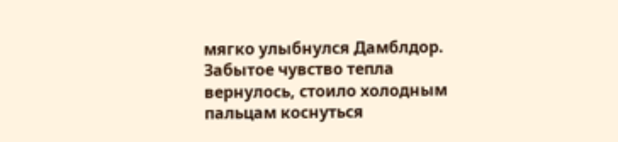мягко улыбнулся Дамблдор.
Забытое чувство тепла вернулось, стоило холодным пальцам коснуться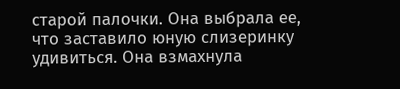старой палочки. Она выбрала ее, что заставило юную слизеринку удивиться. Она взмахнула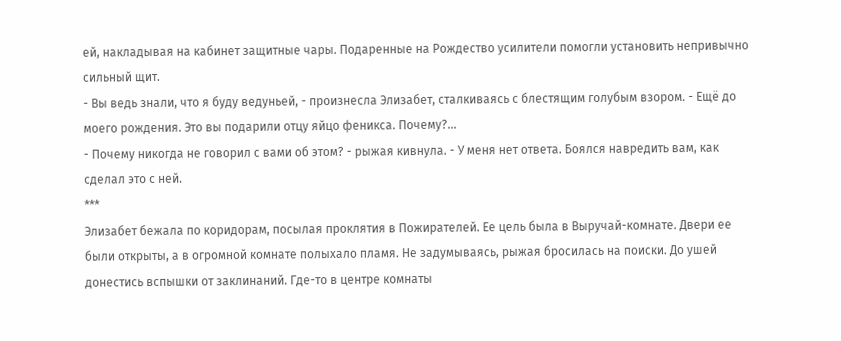ей, накладывая на кабинет защитные чары. Подаренные на Рождество усилители помогли установить непривычно сильный щит.
- Вы ведь знали, что я буду ведуньей, - произнесла Элизабет, сталкиваясь с блестящим голубым взором. - Ещё до моего рождения. Это вы подарили отцу яйцо феникса. Почему?...
- Почему никогда не говорил с вами об этом? - рыжая кивнула. - У меня нет ответа. Боялся навредить вам, как сделал это с ней.
***
Элизабет бежала по коридорам, посылая проклятия в Пожирателей. Ее цель была в Выручай-комнате. Двери ее были открыты, а в огромной комнате полыхало пламя. Не задумываясь, рыжая бросилась на поиски. До ушей донестись вспышки от заклинаний. Где-то в центре комнаты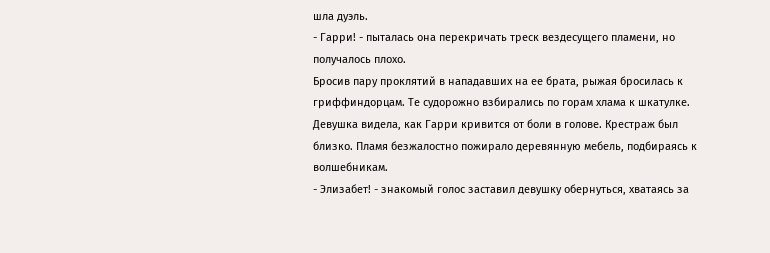шла дуэль.
- Гарри! - пыталась она перекричать треск вездесущего пламени, но получалось плохо.
Бросив пару проклятий в нападавших на ее брата, рыжая бросилась к гриффиндорцам. Те судорожно взбирались по горам хлама к шкатулке. Девушка видела, как Гарри кривится от боли в голове. Крестраж был близко. Пламя безжалостно пожирало деревянную мебель, подбираясь к волшебникам.
- Элизабет! - знакомый голос заставил девушку обернуться, хватаясь за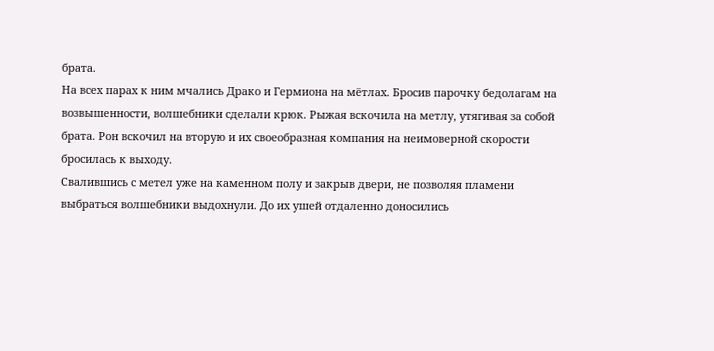брата.
На всех парах к ним мчались Драко и Гермиона на мётлах. Бросив парочку бедолагам на возвышенности, волшебники сделали крюк. Рыжая вскочила на метлу, утягивая за собой брата. Рон вскочил на вторую и их своеобразная компания на неимоверной скорости бросилась к выходу.
Свалившись с метел уже на каменном полу и закрыв двери, не позволяя пламени выбраться волшебники выдохнули. До их ушей отдаленно доносились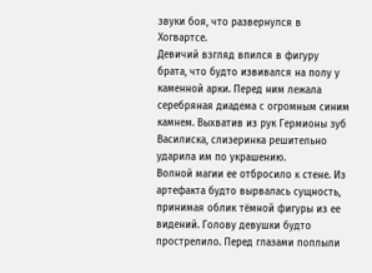звуки боя, что развернулся в Хогвартсе.
Девичий взгляд впился в фигуру брата, что будто извивался на полу у каменной арки. Перед ним лежала серебряная диадема с огромным синим камнем. Выхватив из рук Гермионы зуб Василиска, слизеринка решительно ударила им по украшению.
Волной магии ее отбросило к стене. Из артефакта будто вырвалась сущность, принимая облик тёмной фигуры из ее видений. Голову девушки будто прострелило. Перед глазами поплыли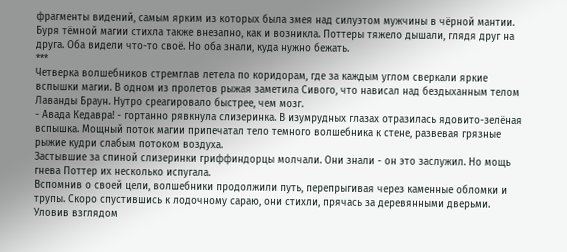фрагменты видений, самым ярким из которых была змея над силуэтом мужчины в чёрной мантии.
Буря тёмной магии стихла также внезапно, как и возникла. Поттеры тяжело дышали, глядя друг на друга. Оба видели что-то своё. Но оба знали, куда нужно бежать.
***
Четверка волшебников стремглав летела по коридорам, где за каждым углом сверкали яркие вспышки магии. В одном из пролетов рыжая заметила Сивого, что нависал над бездыханным телом Лаванды Браун. Нутро среагировало быстрее, чем мозг.
- Авада Кедавра! - гортанно рявкнула слизеринка. В изумрудных глазах отразилась ядовито-зелёная вспышка. Мощный поток магии припечатал тело темного волшебника к стене, развевая грязные рыжие кудри слабым потоком воздуха.
Застывшие за спиной слизеринки гриффиндорцы молчали. Они знали - он это заслужил. Но мощь гнева Поттер их несколько испугала.
Вспомнив о своей цели, волшебники продолжили путь, перепрыгивая через каменные обломки и трупы. Скоро спустившись к лодочному сараю, они стихли, прячась за деревянными дверьми.
Уловив взглядом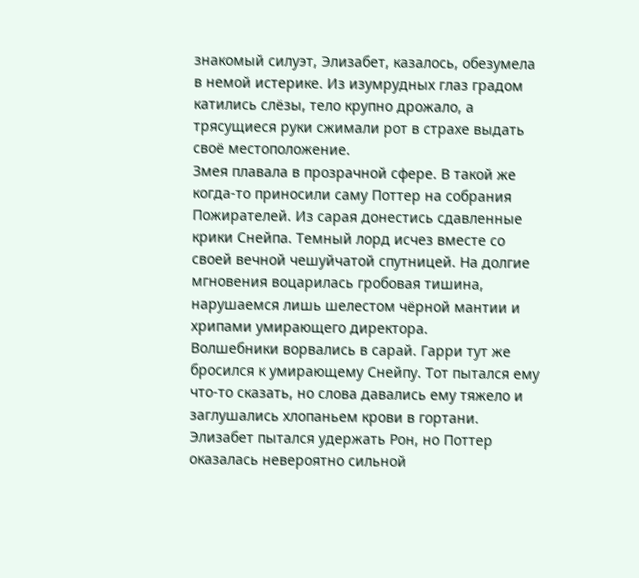знакомый силуэт, Элизабет, казалось, обезумела в немой истерике. Из изумрудных глаз градом катились слёзы, тело крупно дрожало, а трясущиеся руки сжимали рот в страхе выдать своё местоположение.
Змея плавала в прозрачной сфере. В такой же когда-то приносили саму Поттер на собрания Пожирателей. Из сарая донестись сдавленные крики Снейпа. Темный лорд исчез вместе со своей вечной чешуйчатой спутницей. На долгие мгновения воцарилась гробовая тишина, нарушаемся лишь шелестом чёрной мантии и хрипами умирающего директора.
Волшебники ворвались в сарай. Гарри тут же бросился к умирающему Снейпу. Тот пытался ему что-то сказать, но слова давались ему тяжело и заглушались хлопаньем крови в гортани. Элизабет пытался удержать Рон, но Поттер оказалась невероятно сильной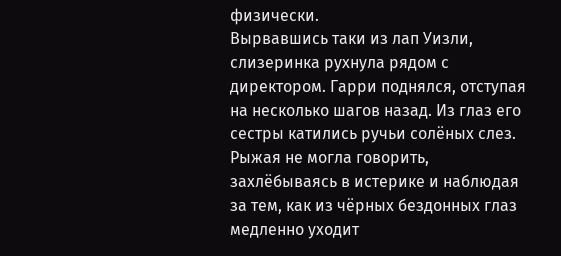физически.
Вырвавшись таки из лап Уизли, слизеринка рухнула рядом с директором. Гарри поднялся, отступая на несколько шагов назад. Из глаз его сестры катились ручьи солёных слез. Рыжая не могла говорить, захлёбываясь в истерике и наблюдая за тем, как из чёрных бездонных глаз медленно уходит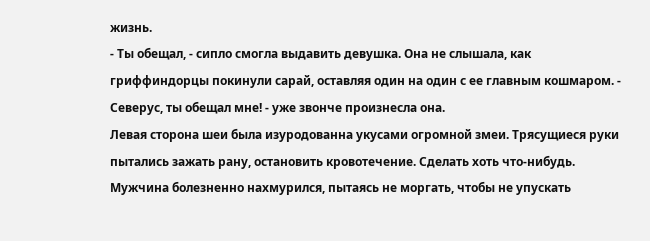жизнь.
- Ты обещал, - сипло смогла выдавить девушка. Она не слышала, как гриффиндорцы покинули сарай, оставляя один на один с ее главным кошмаром. - Северус, ты обещал мне! - уже звонче произнесла она.
Левая сторона шеи была изуродованна укусами огромной змеи. Трясущиеся руки пытались зажать рану, остановить кровотечение. Сделать хоть что-нибудь. Мужчина болезненно нахмурился, пытаясь не моргать, чтобы не упускать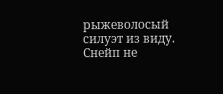рыжеволосый силуэт из виду.
Снейп не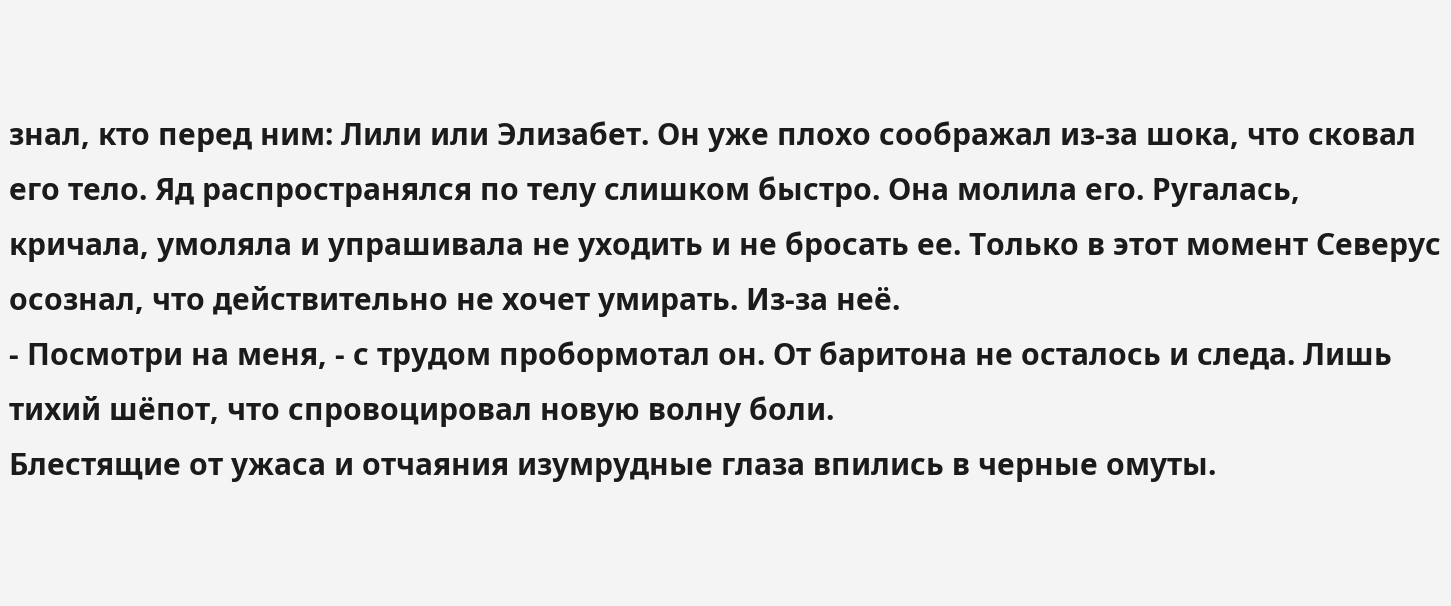знал, кто перед ним: Лили или Элизабет. Он уже плохо соображал из-за шока, что сковал его тело. Яд распространялся по телу слишком быстро. Она молила его. Ругалась, кричала, умоляла и упрашивала не уходить и не бросать ее. Только в этот момент Северус осознал, что действительно не хочет умирать. Из-за неё.
- Посмотри на меня, - с трудом пробормотал он. От баритона не осталось и следа. Лишь тихий шёпот, что спровоцировал новую волну боли.
Блестящие от ужаса и отчаяния изумрудные глаза впились в черные омуты.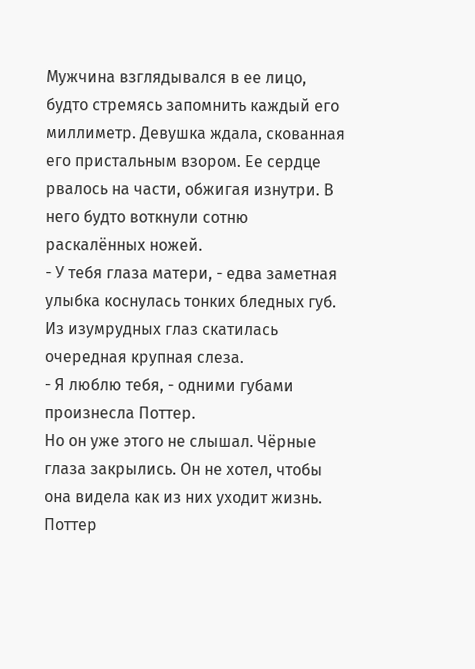Мужчина взглядывался в ее лицо, будто стремясь запомнить каждый его миллиметр. Девушка ждала, скованная его пристальным взором. Ее сердце рвалось на части, обжигая изнутри. В него будто воткнули сотню раскалённых ножей.
- У тебя глаза матери, - едва заметная улыбка коснулась тонких бледных губ. Из изумрудных глаз скатилась очередная крупная слеза.
- Я люблю тебя, - одними губами произнесла Поттер.
Но он уже этого не слышал. Чёрные глаза закрылись. Он не хотел, чтобы она видела как из них уходит жизнь. Поттер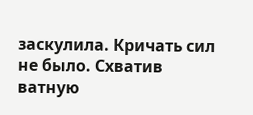заскулила. Кричать сил не было. Схватив ватную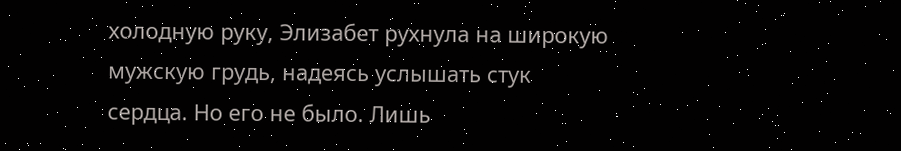холодную руку, Элизабет рухнула на широкую мужскую грудь, надеясь услышать стук сердца. Но его не было. Лишь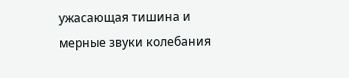ужасающая тишина и мерные звуки колебания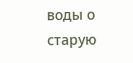воды о старую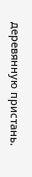деревянную пристань.